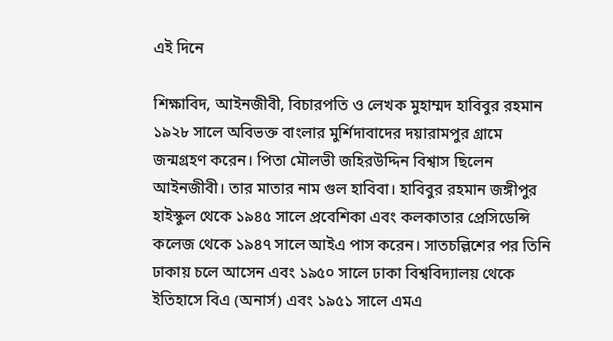এই দিনে

শিক্ষাবিদ, আইনজীবী, বিচারপতি ও লেখক মুহাম্মদ হাবিবুর রহমান ১৯২৮ সালে অবিভক্ত বাংলার মুর্শিদাবাদের দয়ারামপুর গ্রামে জন্মগ্রহণ করেন। পিতা মৌলভী জহিরউদ্দিন বিশ্বাস ছিলেন আইনজীবী। তার মাতার নাম গুল হাবিবা। হাবিবুর রহমান জঙ্গীপুর হাইস্কুল থেকে ১৯৪৫ সালে প্রবেশিকা এবং কলকাতার প্রেসিডেন্সি কলেজ থেকে ১৯৪৭ সালে আইএ পাস করেন। সাতচল্লিশের পর তিনি ঢাকায় চলে আসেন এবং ১৯৫০ সালে ঢাকা বিশ্ববিদ্যালয় থেকে ইতিহাসে বিএ (অনার্স) এবং ১৯৫১ সালে এমএ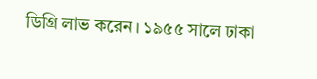ডিগ্রি লাভ করেন। ১৯৫৫ সালে ঢাকা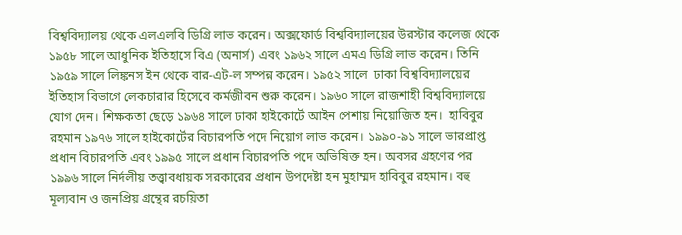বিশ্ববিদ্যালয় থেকে এলএলবি ডিগ্রি লাভ করেন। অক্সফোর্ড বিশ্ববিদ্যালয়ের উরস্টার কলেজ থেকে ১৯৫৮ সালে আধুনিক ইতিহাসে বিএ (অনার্স) এবং ১৯৬২ সালে এমএ ডিগ্রি লাভ করেন। তিনি ১৯৫৯ সালে লিঙ্কনস ইন থেকে বার-এট-ল সম্পন্ন করেন। ১৯৫২ সালে  ঢাকা বিশ্ববিদ্যালয়ের ইতিহাস বিভাগে লেকচারার হিসেবে কর্মজীবন শুরু করেন। ১৯৬০ সালে রাজশাহী বিশ্ববিদ্যালয়ে যোগ দেন। শিক্ষকতা ছেড়ে ১৯৬৪ সালে ঢাকা হাইকোর্টে আইন পেশায় নিয়োজিত হন।  হাবিবুর রহমান ১৯৭৬ সালে হাইকোর্টের বিচারপতি পদে নিয়োগ লাভ করেন। ১৯৯০-৯১ সালে ভারপ্রাপ্ত প্রধান বিচারপতি এবং ১৯৯৫ সালে প্রধান বিচারপতি পদে অভিষিক্ত হন। অবসর গ্রহণের পর ১৯৯৬ সালে নির্দলীয় তত্ত্বাবধায়ক সরকারের প্রধান উপদেষ্টা হন মুহাম্মদ হাবিবুর রহমান। বহু মূল্যবান ও জনপ্রিয় গ্রন্থের রচয়িতা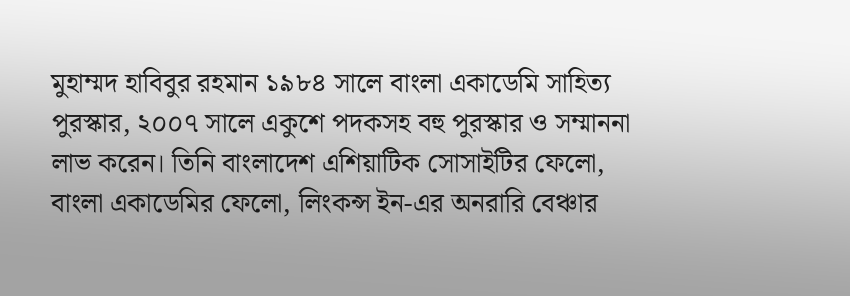মুহাম্মদ হাবিবুর রহমান ১৯৮৪ সালে বাংলা একাডেমি সাহিত্য পুরস্কার, ২০০৭ সালে একুশে পদকসহ বহু পুরস্কার ও সম্মাননা লাভ করেন। তিনি বাংলাদেশ এশিয়াটিক সোসাইটির ফেলো, বাংলা একাডেমির ফেলো, লিংকন্স ইন-এর অনরারি বেঞ্চার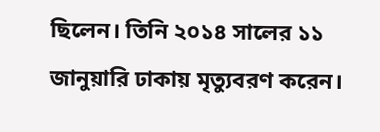ছিলেন। তিনি ২০১৪ সালের ১১ জানুয়ারি ঢাকায় মৃত্যুবরণ করেন।